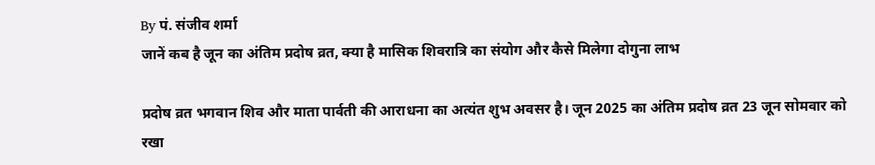By पं. संजीव शर्मा
जानें कब है जून का अंतिम प्रदोष व्रत, क्या है मासिक शिवरात्रि का संयोग और कैसे मिलेगा दोगुना लाभ

प्रदोष व्रत भगवान शिव और माता पार्वती की आराधना का अत्यंत शुभ अवसर है। जून 2025 का अंतिम प्रदोष व्रत 23 जून सोमवार को रखा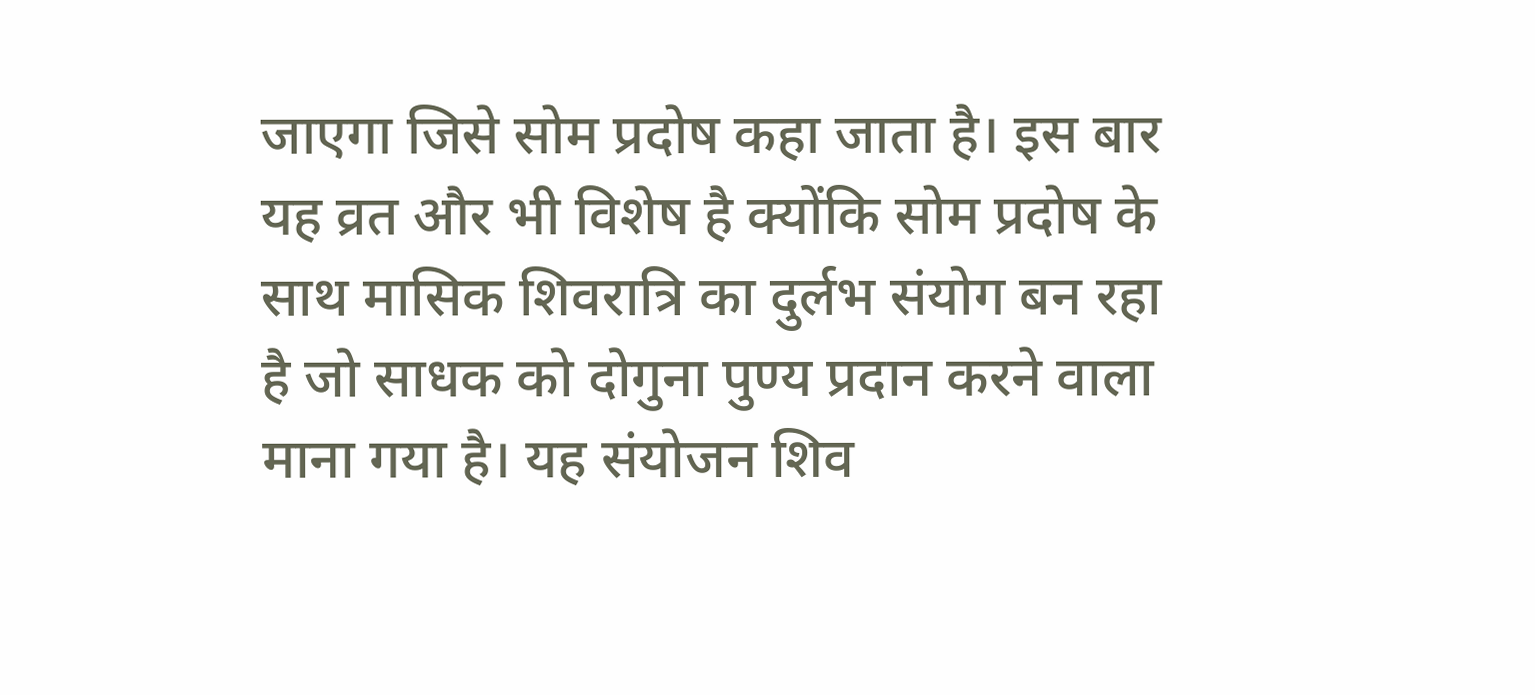जाएगा जिसे सोम प्रदोष कहा जाता है। इस बार यह व्रत और भी विशेष है क्योंकि सोम प्रदोष के साथ मासिक शिवरात्रि का दुर्लभ संयोग बन रहा है जो साधक को दोगुना पुण्य प्रदान करने वाला माना गया है। यह संयोजन शिव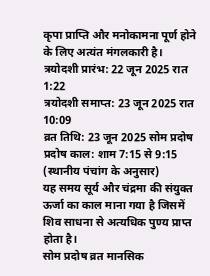कृपा प्राप्ति और मनोकामना पूर्ण होने के लिए अत्यंत मंगलकारी है।
त्रयोदशी प्रारंभ: 22 जून 2025 रात 1:22
त्रयोदशी समाप्त: 23 जून 2025 रात 10:09
व्रत तिथि: 23 जून 2025 सोम प्रदोष
प्रदोष काल: शाम 7:15 से 9:15 (स्थानीय पंचांग के अनुसार)
यह समय सूर्य और चंद्रमा की संयुक्त ऊर्जा का काल माना गया है जिसमें शिव साधना से अत्यधिक पुण्य प्राप्त होता है।
सोम प्रदोष व्रत मानसिक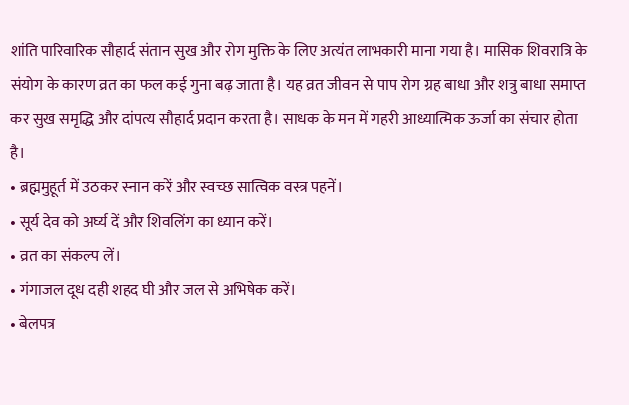शांति पारिवारिक सौहार्द संतान सुख और रोग मुक्ति के लिए अत्यंत लाभकारी माना गया है। मासिक शिवरात्रि के संयोग के कारण व्रत का फल कई गुना बढ़ जाता है। यह व्रत जीवन से पाप रोग ग्रह बाधा और शत्रु बाधा समाप्त कर सुख समृद्धि और दांपत्य सौहार्द प्रदान करता है। साधक के मन में गहरी आध्यात्मिक ऊर्जा का संचार होता है।
• ब्रह्ममुहूर्त में उठकर स्नान करें और स्वच्छ सात्विक वस्त्र पहनें।
• सूर्य देव को अर्घ्य दें और शिवलिंग का ध्यान करें।
• व्रत का संकल्प लें।
• गंगाजल दूध दही शहद घी और जल से अभिषेक करें।
• बेलपत्र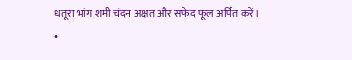धतूरा भांग शमी चंदन अक्षत और सफेद फूल अर्पित करें।
•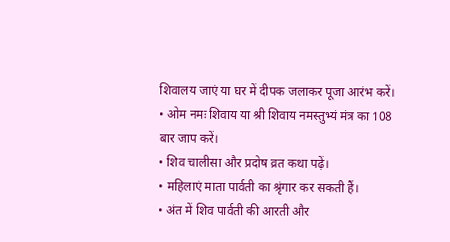शिवालय जाएं या घर में दीपक जलाकर पूजा आरंभ करें।
• ओम नमः शिवाय या श्री शिवाय नमस्तुभ्यं मंत्र का 108 बार जाप करें।
• शिव चालीसा और प्रदोष व्रत कथा पढ़ें।
• महिलाएं माता पार्वती का श्रृंगार कर सकती हैं।
• अंत में शिव पार्वती की आरती और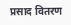प्रसाद वितरण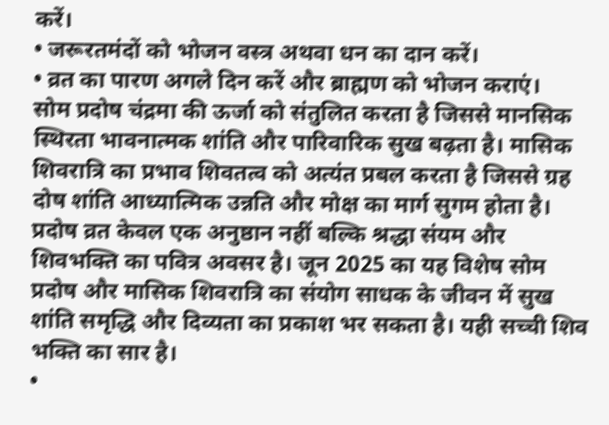करें।
• जरूरतमंदों को भोजन वस्त्र अथवा धन का दान करें।
• व्रत का पारण अगले दिन करें और ब्राह्मण को भोजन कराएं।
सोम प्रदोष चंद्रमा की ऊर्जा को संतुलित करता है जिससे मानसिक स्थिरता भावनात्मक शांति और पारिवारिक सुख बढ़ता है। मासिक शिवरात्रि का प्रभाव शिवतत्व को अत्यंत प्रबल करता है जिससे ग्रह दोष शांति आध्यात्मिक उन्नति और मोक्ष का मार्ग सुगम होता है।
प्रदोष व्रत केवल एक अनुष्ठान नहीं बल्कि श्रद्धा संयम और शिवभक्ति का पवित्र अवसर है। जून 2025 का यह विशेष सोम प्रदोष और मासिक शिवरात्रि का संयोग साधक के जीवन में सुख शांति समृद्धि और दिव्यता का प्रकाश भर सकता है। यही सच्ची शिव भक्ति का सार है।
•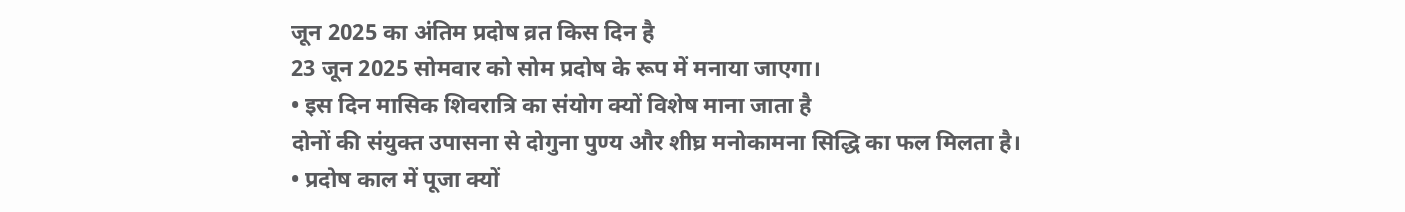जून 2025 का अंतिम प्रदोष व्रत किस दिन है
23 जून 2025 सोमवार को सोम प्रदोष के रूप में मनाया जाएगा।
• इस दिन मासिक शिवरात्रि का संयोग क्यों विशेष माना जाता है
दोनों की संयुक्त उपासना से दोगुना पुण्य और शीघ्र मनोकामना सिद्धि का फल मिलता है।
• प्रदोष काल में पूजा क्यों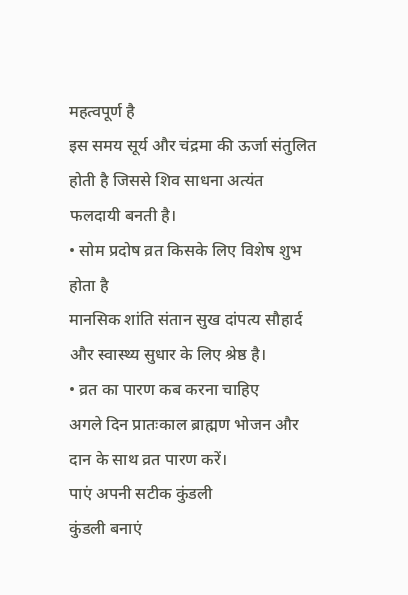महत्वपूर्ण है
इस समय सूर्य और चंद्रमा की ऊर्जा संतुलित होती है जिससे शिव साधना अत्यंत फलदायी बनती है।
• सोम प्रदोष व्रत किसके लिए विशेष शुभ होता है
मानसिक शांति संतान सुख दांपत्य सौहार्द और स्वास्थ्य सुधार के लिए श्रेष्ठ है।
• व्रत का पारण कब करना चाहिए
अगले दिन प्रातःकाल ब्राह्मण भोजन और दान के साथ व्रत पारण करें।
पाएं अपनी सटीक कुंडली
कुंडली बनाएं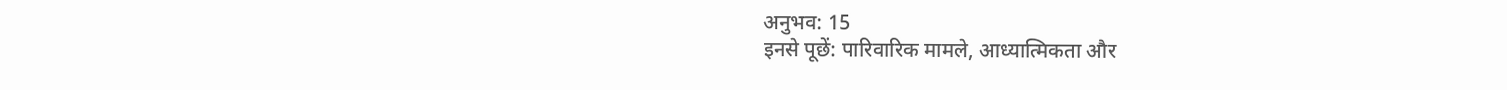अनुभव: 15
इनसे पूछें: पारिवारिक मामले, आध्यात्मिकता और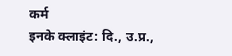कर्म
इनके क्लाइंट: दि., उ.प्र.,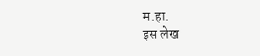म.हा.
इस लेख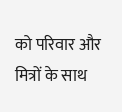को परिवार और मित्रों के साथ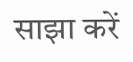साझा करें